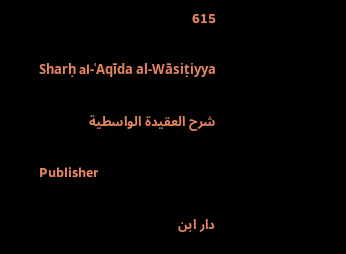615

Sharḥ al-ʿAqīda al-Wāsiṭiyya

شرح العقيدة الواسطية

Publisher

دار ابن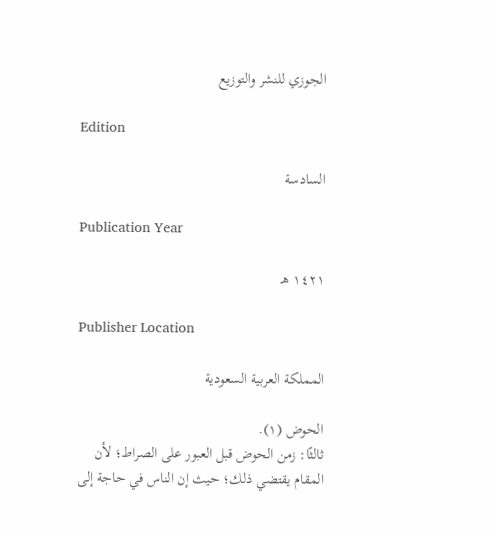الجوزي للنشر والتوزيع

Edition

السادسة

Publication Year

١٤٢١ هـ

Publisher Location

المملكة العربية السعودية

الحوض (١).
ثالثًا: زمن الحوض قبل العبور على الصراط؛ لأن المقام يقتضي ذلك؛ حيث إن الناس في حاجة إلى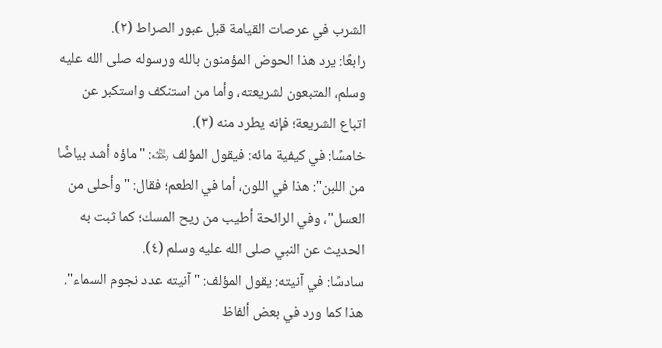الشرب في عرصات القيامة قبل عبور الصراط (٢).
رابعًا: يرد هذا الحوض المؤمنون بالله ورسوله صلى الله عليه وسلم، المتبعون لشريعته، وأما من استنكف واستكبر عن اتباع الشريعة؛ فإنه يطرد منه (٣).
خامسًا: في كيفية مائه: فيقول المؤلف ﵀: "ماؤه أشد بياضًا من اللبن": هذا في اللون، أما في الطعم؛ فقال: "وأحلى من العسل"، وفي الرائحة أطيب من ريح المسك؛ كما ثبت به الحديث عن النبي صلى الله عليه وسلم (٤).
سادسًا: في آنيته: يقول المؤلف: "آنيته عدد نجوم السماء".
هذا كما ورد في بعض ألفاظ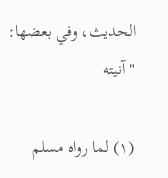الحديث، وفي بعضها: "آنيته

(١) لما رواه مسلم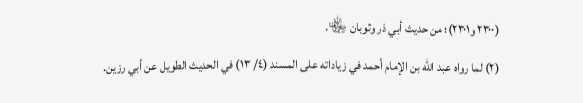(٢٣٠٠ و٢٣٠١)؛ من حديث أبي ذر وثوبان ﵄.
(٢) لما رواه عبد الله بن الإمام أحمد في زياداته على المسند (٤/ ١٣) في الحديث الطويل عن أبي رزين.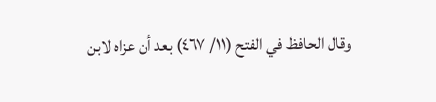وقال الحافظ في الفتح (١١/ ٤٦٧) بعد أن عزاه لابن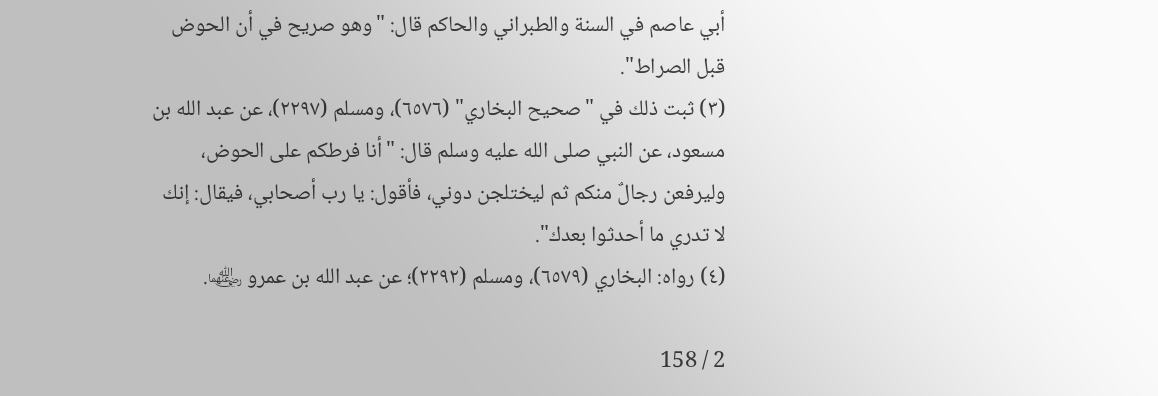أبي عاصم في السنة والطبراني والحاكم قال: "وهو صريح في أن الحوض قبل الصراط".
(٣) ثبت ذلك في "صحيح البخاري" (٦٥٧٦)، ومسلم (٢٢٩٧)، عن عبد الله بن مسعود، عن النبي صلى الله عليه وسلم قال: "أنا فرطكم على الحوض، وليرفعن رجالٌ منكم ثم ليختلجن دوني، فأقول: يا رب أصحابي، فيقال: إنك لا تدري ما أحدثوا بعدك".
(٤) رواه: البخاري (٦٥٧٩)، ومسلم (٢٢٩٢)؛ عن عبد الله بن عمرو ﵄.

2 / 158